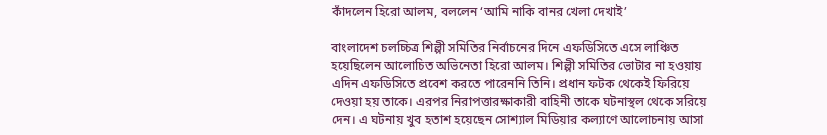কাঁদলেন হিরো আলম, বললেন ‘আমি নাকি বানর খেলা দেখাই’

বাংলাদেশ চলচ্চিত্র শিল্পী সমিতির নির্বাচনের দিনে এফডিসিতে এসে লাঞ্চিত হয়েছিলেন আলোচিত অভিনেতা হিরো আলম। শিল্পী সমিতির ভোটার না হওয়ায় এদিন এফডিসিতে প্রবেশ করতে পারেননি তিনি। প্রধান ফটক থেকেই ফিরিয়ে দেওয়া হয় তাকে। এরপর নিরাপত্তারক্ষাকারী বাহিনী তাকে ঘটনাস্থল থেকে সরিয়ে দেন। এ ঘটনায় খুব হতাশ হয়েছেন সোশ্যাল মিডিয়ার কল্যাণে আলোচনায় আসা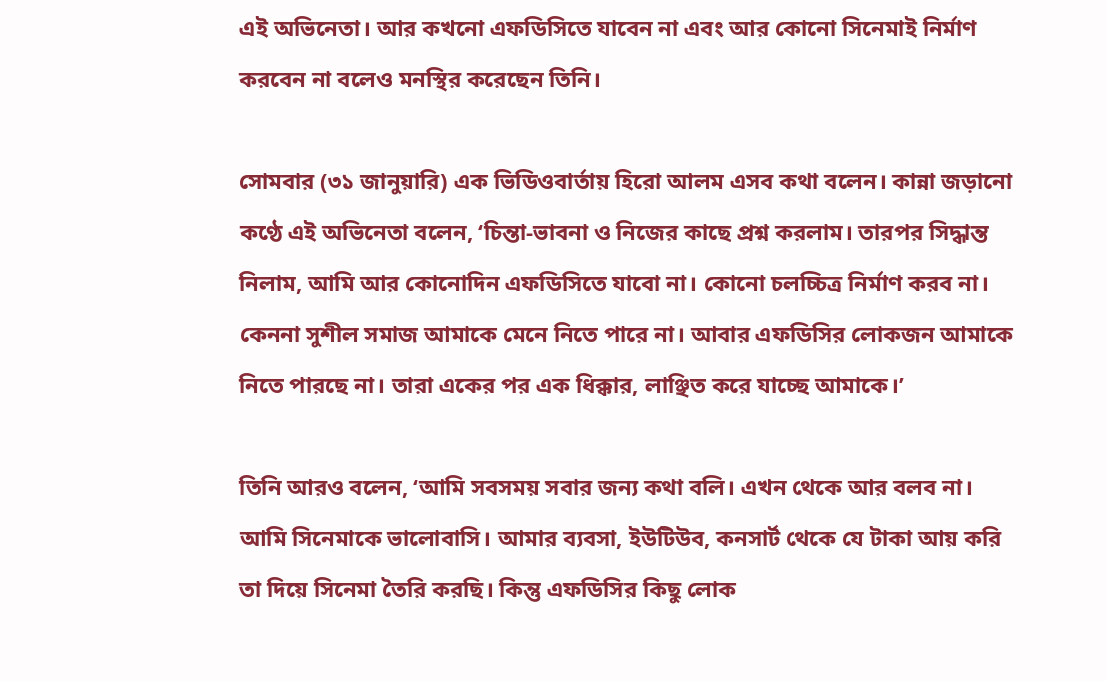এই অভিনেতা। আর কখনো এফডিসিতে যাবেন না এবং আর কোনো সিনেমাই নির্মাণ করবেন না বলেও মনস্থির করেছেন তিনি।

সোমবার (৩১ জানুয়ারি) এক ভিডিওবার্তায় হিরো আলম এসব কথা বলেন। কান্না জড়ানো কণ্ঠে এই অভিনেতা বলেন, ‘চিন্তা-ভাবনা ও নিজের কাছে প্রশ্ন করলাম। তারপর সিদ্ধান্ত নিলাম, আমি আর কোনোদিন এফডিসিতে যাবো না। কোনো চলচ্চিত্র নির্মাণ করব না। কেননা সুশীল সমাজ আমাকে মেনে নিতে পারে না। আবার এফডিসির লোকজন আমাকে নিতে পারছে না। তারা একের পর এক ধিক্কার, লাঞ্ছিত করে যাচ্ছে আমাকে।’

তিনি আরও বলেন, ‘আমি সবসময় সবার জন্য কথা বলি। এখন থেকে আর বলব না। আমি সিনেমাকে ভালোবাসি। আমার ব্যবসা, ইউটিউব, কনসার্ট থেকে যে টাকা আয় করি তা দিয়ে সিনেমা তৈরি করছি। কিন্তু এফডিসির কিছু লোক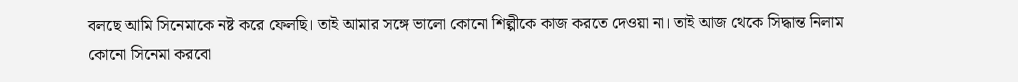বলছে আমি সিনেমাকে নষ্ট করে ফেলছি। তাই আমার সঙ্গে ভালো কোনো শিল্পীকে কাজ করতে দেওয়া না। তাই আজ থেকে সিদ্ধান্ত নিলাম কোনো সিনেমা করবো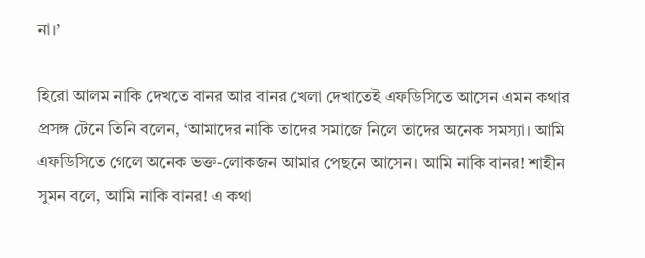না।’

হিরো আলম নাকি দেখতে বানর আর বানর খেলা দেখাতেই এফডিসিতে আসেন এমন কথার প্রসঙ্গ টেনে তিনি বলেন, ‘আমাদের নাকি তাদের সমাজে নিলে তাদের অনেক সমস্যা। আমি এফডিসিতে গেলে অনেক ভক্ত-লোকজন আমার পেছনে আসেন। আমি নাকি বানর! শাহীন সুমন বলে, আমি নাকি বানর! এ কথা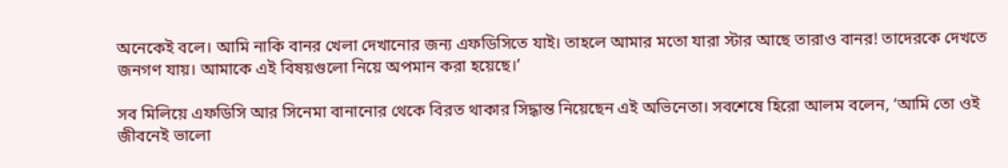অনেকেই বলে। আমি নাকি বানর খেলা দেখানোর জন্য এফডিসিতে যাই। তাহলে আমার মতো যারা স্টার আছে তারাও বানর! তাদেরকে দেখতে জনগণ যায়। আমাকে এই বিষয়গুলো নিয়ে অপমান করা হয়েছে।’

সব মিলিয়ে এফডিসি আর সিনেমা বানানোর থেকে বিরত থাকার সিদ্ধান্ত নিয়েছেন এই অভিনেতা। সবশেষে হিরো আলম বলেন, ‘আমি তো ওই জীবনেই ভালো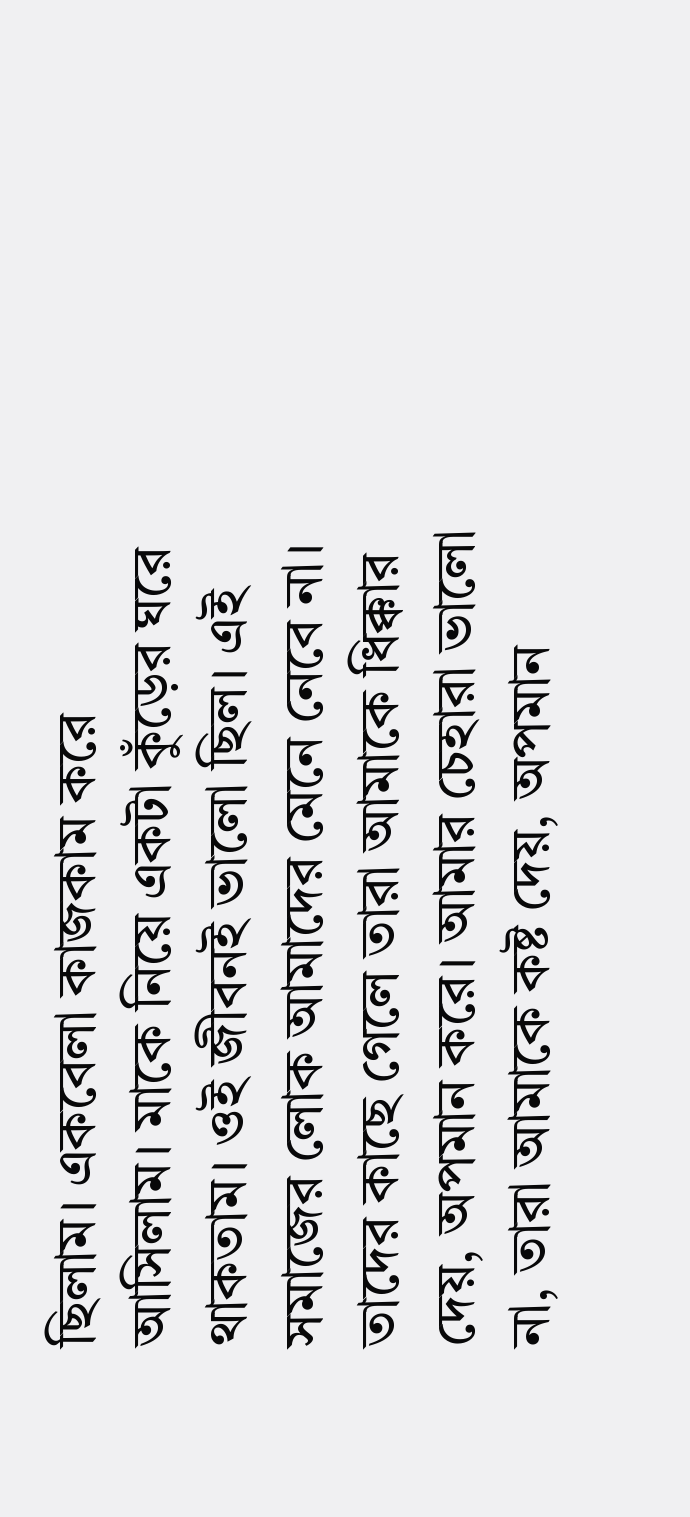ছিলাম। একবেলা কাজকাম করে আসিলাম। মাকে নিয়ে একটা কুঁড়ের ঘরে থাকতাম। ওই জীবনই ভালো ছিল। এই সমাজের লোক আমাদের মেনে নেবে না। তাদের কাছে গেলে তারা আমাকে ধিক্কার দেয়, অপমান করে। আমার চেহারা ভালো না, তারা আমাকে কষ্ট দেয়, অপমান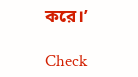করে।’

Check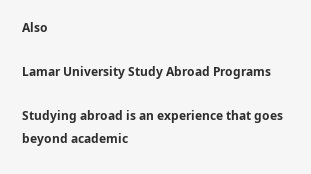Also

Lamar University Study Abroad Programs

Studying abroad is an experience that goes beyond academic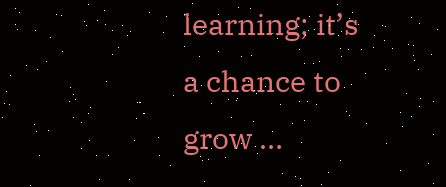learning; it’s a chance to grow …